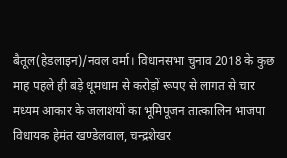बैतूल(हेडलाइन)/नवल वर्मा। विधानसभा चुनाव 2018 के कुछ माह पहले ही बड़े धूमधाम से करोड़ों रूपए से लागत से चार मध्यम आकार के जलाशयों का भूमिपूजन तात्कालिन भाजपा विधायक हेमंत खण्डेलवाल, चन्द्रशेखर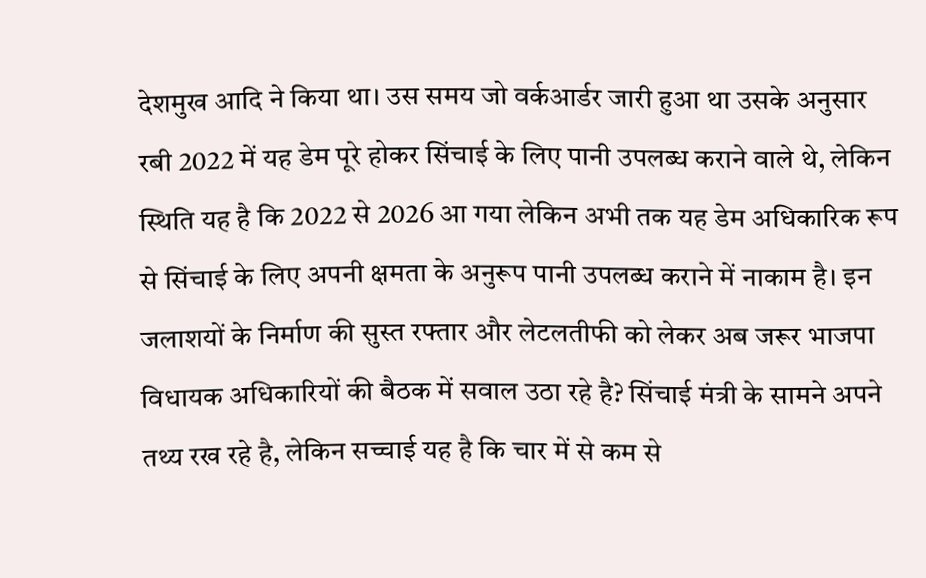देशमुख आदि ने किया था। उस समय जो वर्कआर्डर जारी हुआ था उसके अनुसार रबी 2022 में यह डेम पूरे होकर सिंचाई के लिए पानी उपलब्ध कराने वाले थे, लेकिन स्थिति यह है कि 2022 से 2026 आ गया लेकिन अभी तक यह डेम अधिकारिक रूप से सिंचाई के लिए अपनी क्षमता के अनुरूप पानी उपलब्ध कराने में नाकाम है। इन जलाशयों के निर्माण की सुस्त रफ्तार और लेटलतीफी को लेकर अब जरूर भाजपा विधायक अधिकारियों की बैठक में सवाल उठा रहे है? सिंचाई मंत्री के सामने अपने तथ्य रख रहे है, लेकिन सच्चाई यह है कि चार में से कम से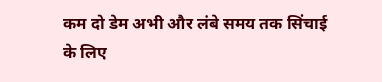कम दो डेम अभी और लंबे समय तक सिंचाई के लिए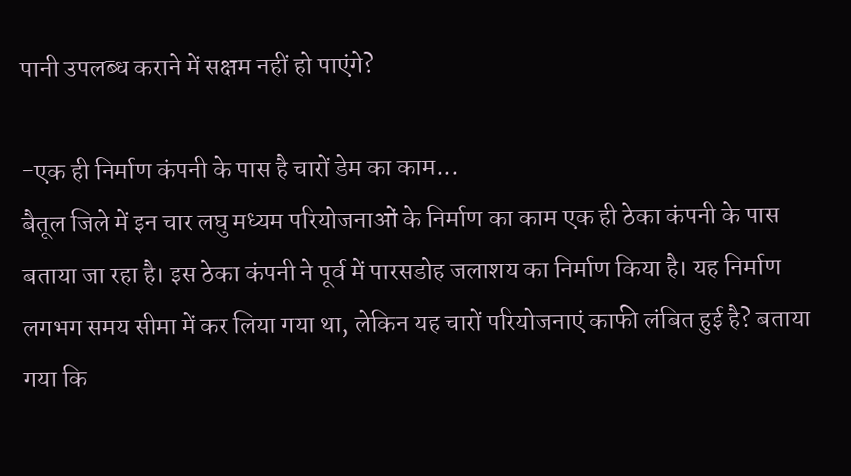पानी उपलब्ध कराने में सक्षम नहीं हो पाएंगे?

-एक ही निर्माण कंपनी के पास है चारों डेम का काम...
बैतूल जिले में इन चार लघु मध्यम परियोजनाओं के निर्माण का काम एक ही ठेका कंपनी के पास बताया जा रहा है। इस ठेका कंपनी ने पूर्व में पारसडोह जलाशय का निर्माण किया है। यह निर्माण लगभग समय सीमा में कर लिया गया था, लेकिन यह चारों परियोजनाएं काफी लंबित हुई है? बताया गया कि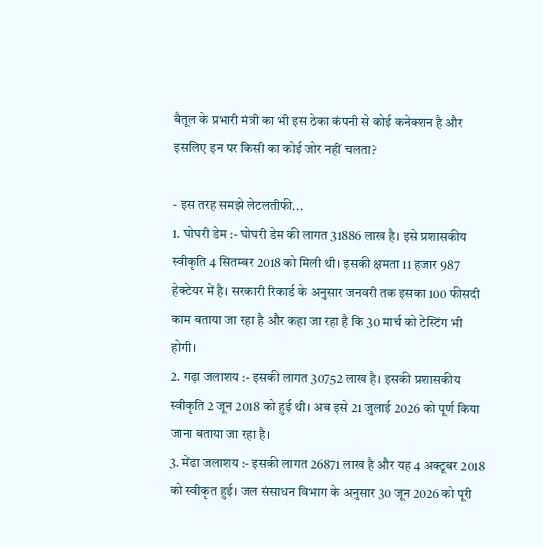बैतूल के प्रभारी मंत्री का भी इस ठेका कंपनी से कोई कनेक्शन है और इसलिए इन पर किसी का कोई जोर नहीं चलता?

- इस तरह समझे लेटलतीफी...
1. घोघरी डेम :- घोघरी डेम की लागत 31886 लाख है। इसे प्रशासकीय स्वीकृति 4 सितम्बर 2018 को मिली थी। इसकी क्षमता 11 हजार 987 हेक्टेयर में है। सरकारी रिकार्ड के अनुसार जनवरी तक इसका 100 फीसदी काम बताया जा रहा है और कहा जा रहा है कि 30 मार्च को टेस्टिंग भी होगी।
2. गढ़ा जलाशय :- इसकी लागत 30752 लाख है। इसकी प्रशासकीय स्वीकृति 2 जून 2018 को हुई थी। अब इसे 21 जुलाई 2026 को पूर्ण किया जाना बताया जा रहा है।
3. मेंढा जलाशय :- इसकी लागत 26871 लाख है और यह 4 अक्टूबर 2018 को स्वीकृत हुई। जल संसाधन विभाग के अनुसार 30 जून 2026 को पूरी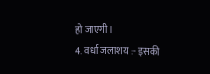हो जाएगी।
4. वर्धा जलाशय :- इसकी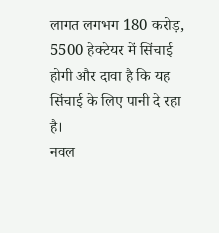लागत लगभग 180 करोड़, 5500 हेक्टेयर में सिंचाई होगी और दावा है कि यह सिंचाई के लिए पानी दे रहा है।
नवल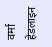वर्मा हेडलाइन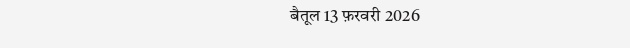बैतूल 13 फ़रवरी 2026